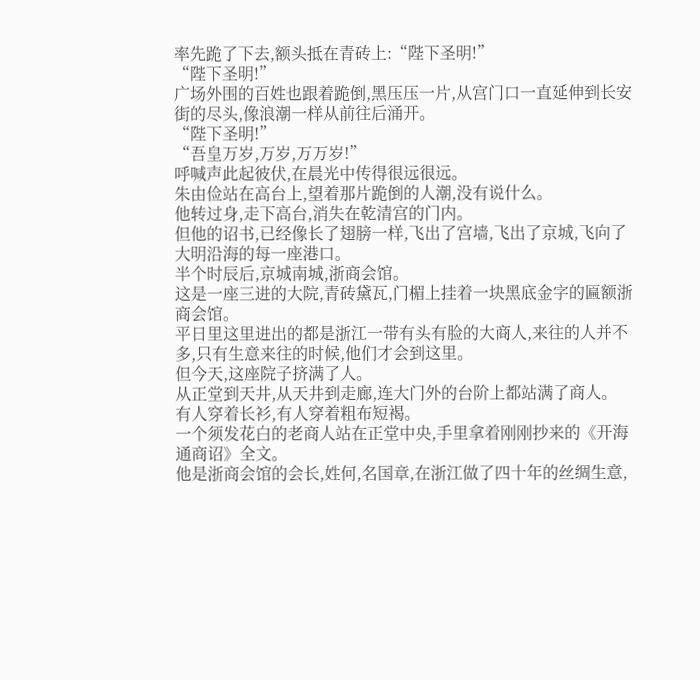率先跪了下去,额头抵在青砖上:“陛下圣明!”
“陛下圣明!”
广场外围的百姓也跟着跪倒,黑压压一片,从宫门口一直延伸到长安街的尽头,像浪潮一样从前往后涌开。
“陛下圣明!”
“吾皇万岁,万岁,万万岁!”
呼喊声此起彼伏,在晨光中传得很远很远。
朱由俭站在高台上,望着那片跪倒的人潮,没有说什么。
他转过身,走下高台,消失在乾清宫的门内。
但他的诏书,已经像长了翅膀一样,飞出了宫墙,飞出了京城,飞向了大明沿海的每一座港口。
半个时辰后,京城南城,浙商会馆。
这是一座三进的大院,青砖黛瓦,门楣上挂着一块黑底金字的匾额浙商会馆。
平日里这里进出的都是浙江一带有头有脸的大商人,来往的人并不多,只有生意来往的时候,他们才会到这里。
但今天,这座院子挤满了人。
从正堂到天井,从天井到走廊,连大门外的台阶上都站满了商人。
有人穿着长衫,有人穿着粗布短褐。
一个须发花白的老商人站在正堂中央,手里拿着刚刚抄来的《开海通商诏》全文。
他是浙商会馆的会长,姓何,名国章,在浙江做了四十年的丝绸生意,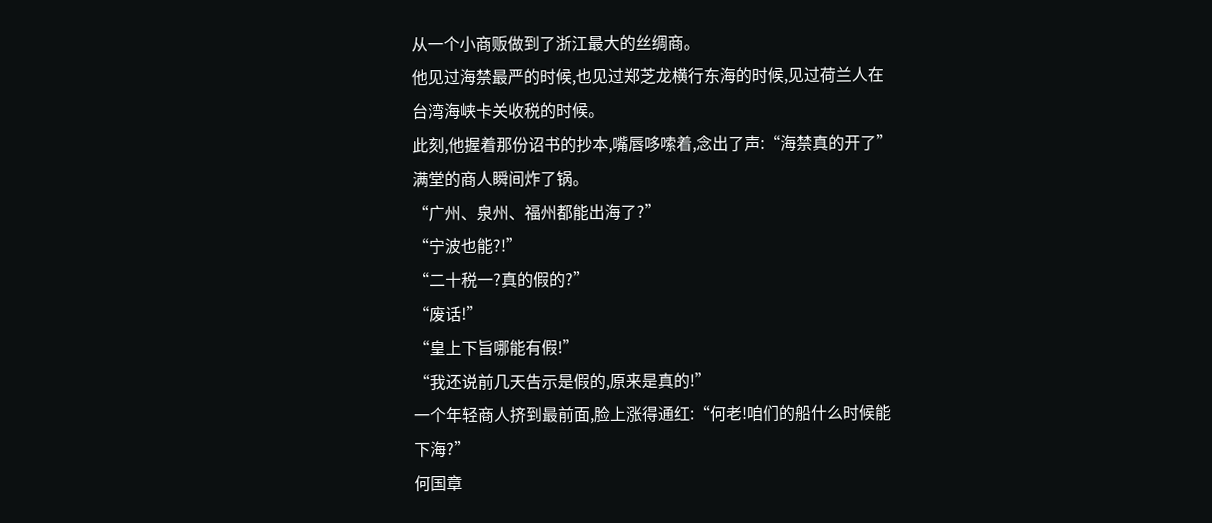从一个小商贩做到了浙江最大的丝绸商。
他见过海禁最严的时候,也见过郑芝龙横行东海的时候,见过荷兰人在台湾海峡卡关收税的时候。
此刻,他握着那份诏书的抄本,嘴唇哆嗦着,念出了声:“海禁真的开了”
满堂的商人瞬间炸了锅。
“广州、泉州、福州都能出海了?”
“宁波也能?!”
“二十税一?真的假的?”
“废话!”
“皇上下旨哪能有假!”
“我还说前几天告示是假的,原来是真的!”
一个年轻商人挤到最前面,脸上涨得通红:“何老!咱们的船什么时候能下海?”
何国章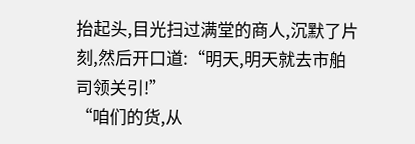抬起头,目光扫过满堂的商人,沉默了片刻,然后开口道:“明天,明天就去市舶司领关引!”
“咱们的货,从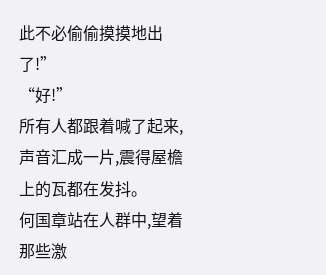此不必偷偷摸摸地出了!”
“好!”
所有人都跟着喊了起来,声音汇成一片,震得屋檐上的瓦都在发抖。
何国章站在人群中,望着那些激